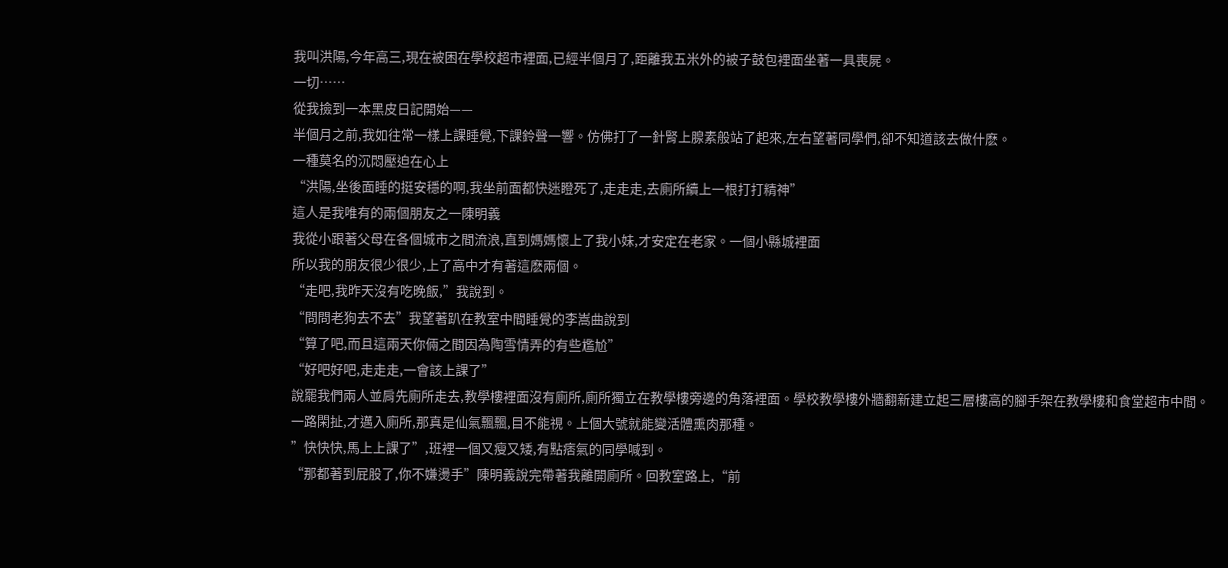我叫洪陽,今年高三,現在被困在學校超市裡面,已經半個月了,距離我五米外的被子鼓包裡面坐著一具喪屍。
一切……
從我撿到一本黑皮日記開始——
半個月之前,我如往常一樣上課睡覺,下課鈴聲一響。仿佛打了一針腎上腺素般站了起來,左右望著同學們,卻不知道該去做什麽。
一種莫名的沉悶壓迫在心上
“洪陽,坐後面睡的挺安穩的啊,我坐前面都快迷瞪死了,走走走,去廁所續上一根打打精神”
這人是我唯有的兩個朋友之一陳明義
我從小跟著父母在各個城市之間流浪,直到媽媽懷上了我小妹,才安定在老家。一個小縣城裡面
所以我的朋友很少很少,上了高中才有著這麽兩個。
“走吧,我昨天沒有吃晚飯,”我說到。
“問問老狗去不去”我望著趴在教室中間睡覺的李嵩曲說到
“算了吧,而且這兩天你倆之間因為陶雪情弄的有些尷尬”
“好吧好吧,走走走,一會該上課了”
說罷我們兩人並肩先廁所走去,教學樓裡面沒有廁所,廁所獨立在教學樓旁邊的角落裡面。學校教學樓外牆翻新建立起三層樓高的腳手架在教學樓和食堂超市中間。
一路閑扯,才邁入廁所,那真是仙氣飄飄,目不能視。上個大號就能變活體熏肉那種。
”快快快,馬上上課了”,班裡一個又瘦又矮,有點痞氣的同學喊到。
“那都著到屁股了,你不嫌燙手”陳明義說完帶著我離開廁所。回教室路上,“前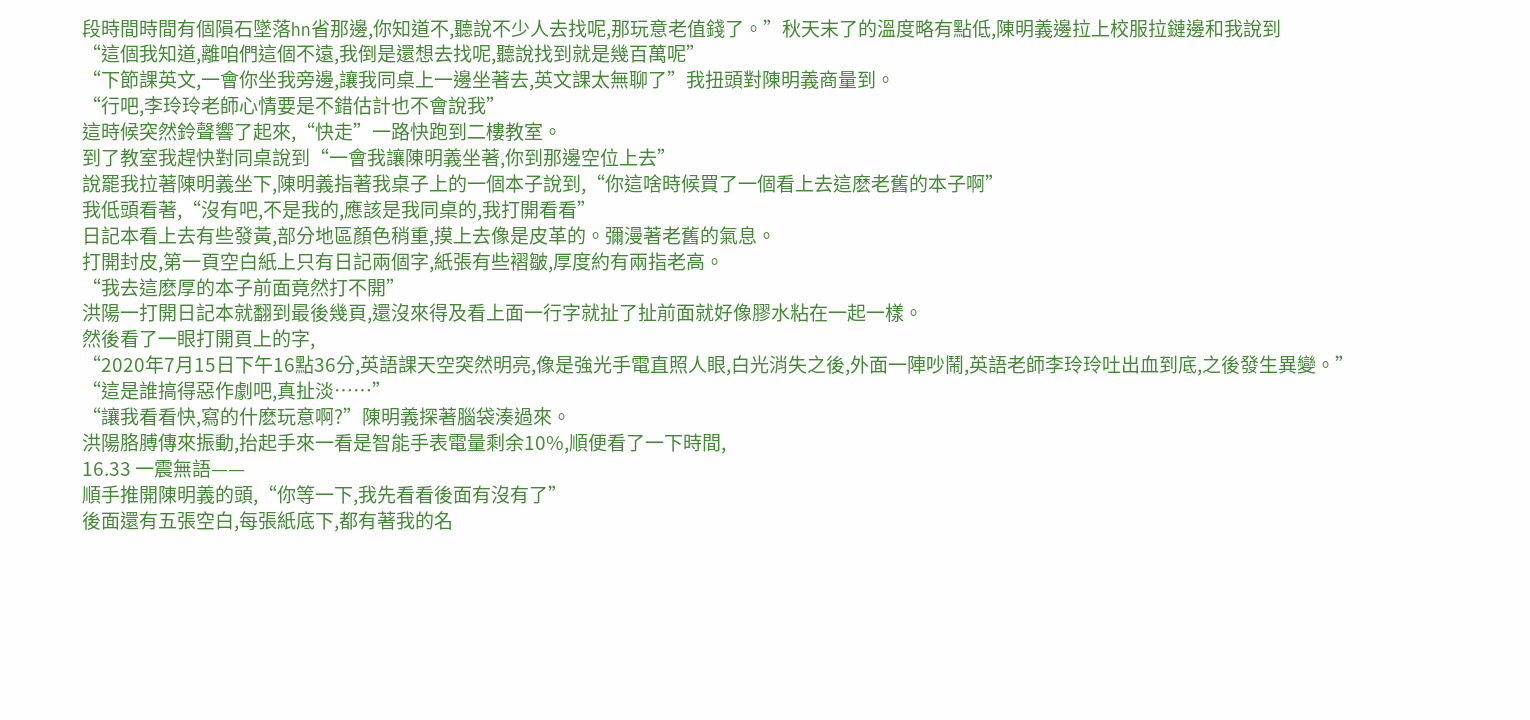段時間時間有個隕石墜落hn省那邊,你知道不,聽說不少人去找呢,那玩意老值錢了。”秋天末了的溫度略有點低,陳明義邊拉上校服拉鏈邊和我說到
“這個我知道,離咱們這個不遠,我倒是還想去找呢,聽說找到就是幾百萬呢”
“下節課英文,一會你坐我旁邊,讓我同桌上一邊坐著去,英文課太無聊了”我扭頭對陳明義商量到。
“行吧,李玲玲老師心情要是不錯估計也不會說我”
這時候突然鈴聲響了起來,“快走”一路快跑到二樓教室。
到了教室我趕快對同桌說到“一會我讓陳明義坐著,你到那邊空位上去”
說罷我拉著陳明義坐下,陳明義指著我桌子上的一個本子說到,“你這啥時候買了一個看上去這麽老舊的本子啊”
我低頭看著,“沒有吧,不是我的,應該是我同桌的,我打開看看”
日記本看上去有些發黃,部分地區顏色稍重,摸上去像是皮革的。彌漫著老舊的氣息。
打開封皮,第一頁空白紙上只有日記兩個字,紙張有些褶皺,厚度約有兩指老高。
“我去這麽厚的本子前面竟然打不開”
洪陽一打開日記本就翻到最後幾頁,還沒來得及看上面一行字就扯了扯前面就好像膠水粘在一起一樣。
然後看了一眼打開頁上的字,
“2020年7月15日下午16點36分,英語課天空突然明亮,像是強光手電直照人眼,白光消失之後,外面一陣吵鬧,英語老師李玲玲吐出血到底,之後發生異變。”
“這是誰搞得惡作劇吧,真扯淡……”
“讓我看看快,寫的什麽玩意啊?”陳明義探著腦袋湊過來。
洪陽胳膊傳來振動,抬起手來一看是智能手表電量剩余10%,順便看了一下時間,
16.33 一震無語——
順手推開陳明義的頭,“你等一下,我先看看後面有沒有了”
後面還有五張空白,每張紙底下,都有著我的名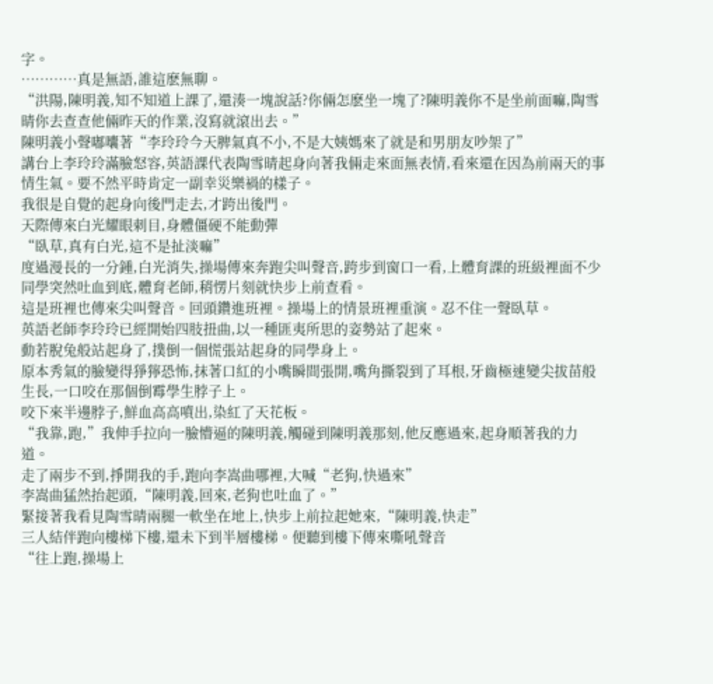字。
…………真是無語,誰這麽無聊。
“洪陽,陳明義,知不知道上課了,還湊一塊說話?你倆怎麽坐一塊了?陳明義你不是坐前面嘛,陶雪晴你去查查他倆昨天的作業,沒寫就滾出去。”
陳明義小聲嘟囔著“李玲玲今天脾氣真不小,不是大姨媽來了就是和男朋友吵架了”
講台上李玲玲滿臉怒容,英語課代表陶雪晴起身向著我倆走來面無表情,看來還在因為前兩天的事情生氣。要不然平時肯定一副幸災樂禍的樣子。
我很是自覺的起身向後門走去,才跨出後門。
天際傳來白光耀眼刺目,身體僵硬不能動彈
“臥草,真有白光,這不是扯淡嘛”
度過漫長的一分鍾,白光消失,操場傳來奔跑尖叫聲音,跨步到窗口一看,上體育課的班級裡面不少同學突然吐血到底,體育老師,稍愣片刻就快步上前查看。
這是班裡也傳來尖叫聲音。回頭鑽進班裡。操場上的情景班裡重演。忍不住一聲臥草。
英語老師李玲玲已經開始四肢扭曲,以一種匪夷所思的姿勢站了起來。
動若脫兔般站起身了,撲倒一個慌張站起身的同學身上。
原本秀氣的臉變得猙獰恐怖,抹著口紅的小嘴瞬間張開,嘴角撕裂到了耳根,牙齒極速變尖拔苗般生長,一口咬在那個倒霉學生脖子上。
咬下來半邊脖子,鮮血高高噴出,染紅了天花板。
“我靠,跑,”我伸手拉向一臉懵逼的陳明義,觸碰到陳明義那刻,他反應過來,起身順著我的力道。
走了兩步不到,掙開我的手,跑向李嵩曲哪裡,大喊“老狗,快過來”
李嵩曲猛然抬起頭,“陳明義,回來,老狗也吐血了。”
緊接著我看見陶雪晴兩腿一軟坐在地上,快步上前拉起她來,“陳明義,快走”
三人結伴跑向樓梯下樓,還未下到半層樓梯。便聽到樓下傳來嘶吼聲音
“往上跑,操場上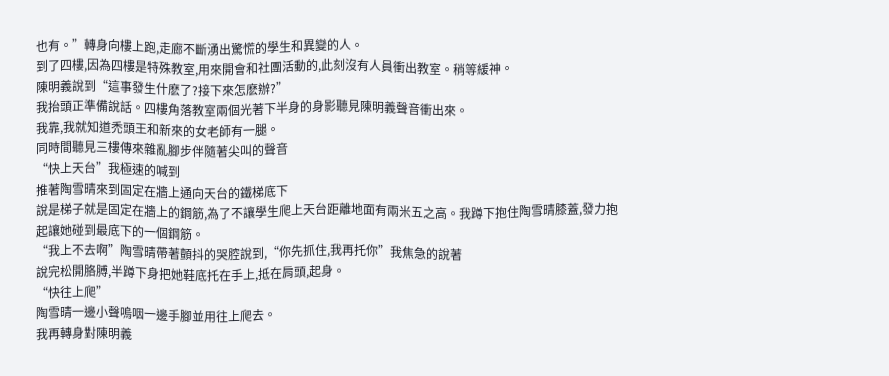也有。”轉身向樓上跑,走廊不斷湧出驚慌的學生和異變的人。
到了四樓,因為四樓是特殊教室,用來開會和社團活動的,此刻沒有人員衝出教室。稍等緩神。
陳明義說到“這事發生什麽了?接下來怎麽辦?”
我抬頭正準備說話。四樓角落教室兩個光著下半身的身影聽見陳明義聲音衝出來。
我靠,我就知道禿頭王和新來的女老師有一腿。
同時間聽見三樓傳來雜亂腳步伴隨著尖叫的聲音
“快上天台”我極速的喊到
推著陶雪晴來到固定在牆上通向天台的鐵梯底下
說是梯子就是固定在牆上的鋼筋,為了不讓學生爬上天台距離地面有兩米五之高。我蹲下抱住陶雪晴膝蓋,發力抱起讓她碰到最底下的一個鋼筋。
“我上不去啊”陶雪晴帶著顫抖的哭腔說到,“你先抓住,我再托你”我焦急的說著
說完松開胳膊,半蹲下身把她鞋底托在手上,抵在肩頭,起身。
“快往上爬”
陶雪晴一邊小聲嗚咽一邊手腳並用往上爬去。
我再轉身對陳明義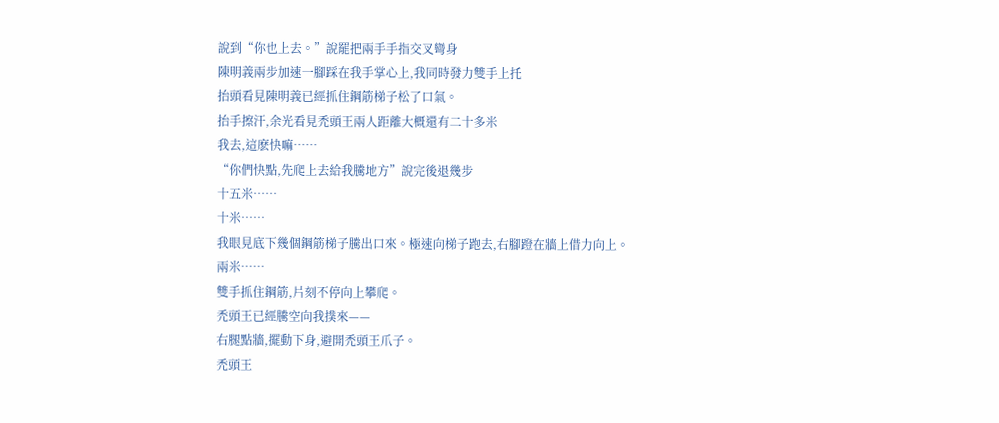說到“你也上去。”說罷把兩手手指交叉彎身
陳明義兩步加速一腳踩在我手掌心上,我同時發力雙手上托
抬頭看見陳明義已經抓住鋼筋梯子松了口氣。
抬手擦汗,余光看見禿頭王兩人距離大概還有二十多米
我去,這麽快嘛……
“你們快點,先爬上去給我騰地方”說完後退幾步
十五米……
十米……
我眼見底下幾個鋼筋梯子騰出口來。極速向梯子跑去,右腳蹬在牆上借力向上。
兩米……
雙手抓住鋼筋,片刻不停向上攀爬。
禿頭王已經騰空向我撲來——
右腿點牆,擺動下身,避開禿頭王爪子。
禿頭王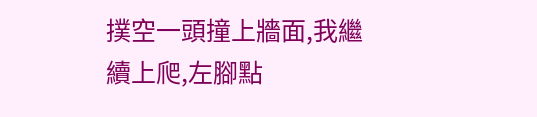撲空一頭撞上牆面,我繼續上爬,左腳點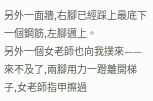另外一面牆,右腳已經踩上最底下一個鋼筋,左腳邁上。
另外一個女老師也向我撲來——
來不及了,兩腳用力一蹬離開梯子,女老師指甲擦過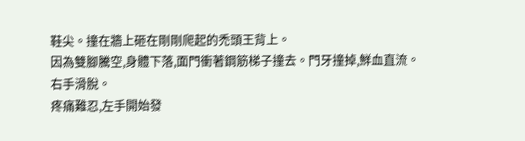鞋尖。撞在牆上砸在剛剛爬起的禿頭王背上。
因為雙腳騰空,身體下落,面門衝著鋼筋梯子撞去。門牙撞掉,鮮血直流。
右手滑脫。
疼痛難忍,左手開始發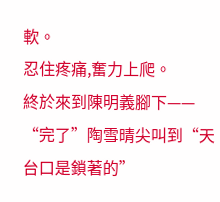軟。
忍住疼痛,奮力上爬。
終於來到陳明義腳下——
“完了”陶雪晴尖叫到“天台口是鎖著的”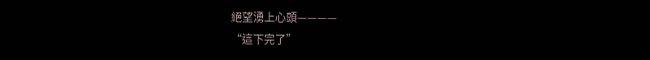絕望湧上心頭————
“這下完了”